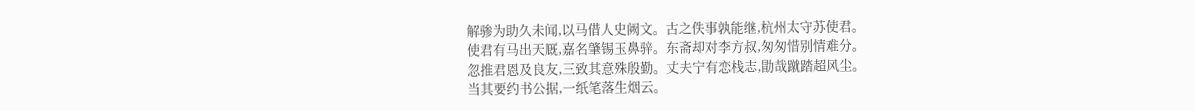解骖为助久未闻,以马借人史阙文。古之佚事孰能继,杭州太守苏使君。
使君有马出天厩,嘉名肇锡玉鼻骍。东斋却对李方叔,匆匆惜别情难分。
忽推君恩及良友,三致其意殊殷勤。丈夫宁有恋栈志,勖哉蹴踏超风尘。
当其要约书公据,一纸笔落生烟云。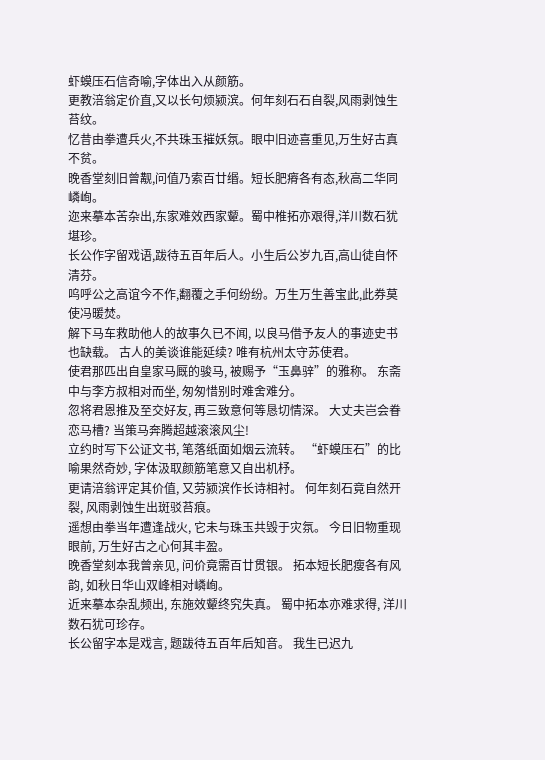虾蟆压石信奇喻,字体出入从颜筋。
更教涪翁定价直,又以长句烦颍滨。何年刻石石自裂,风雨剥蚀生苔纹。
忆昔由拳遭兵火,不共珠玉摧妖氛。眼中旧迹喜重见,万生好古真不贫。
晚香堂刻旧曾觏,问值乃索百廿缗。短长肥瘠各有态,秋高二华同嶙峋。
迩来摹本苦杂出,东家难效西家颦。蜀中椎拓亦艰得,洋川数石犹堪珍。
长公作字留戏语,跋待五百年后人。小生后公岁九百,高山徒自怀清芬。
呜呼公之高谊今不作,翻覆之手何纷纷。万生万生善宝此,此券莫使冯暖焚。
解下马车救助他人的故事久已不闻, 以良马借予友人的事迹史书也缺载。 古人的美谈谁能延续? 唯有杭州太守苏使君。
使君那匹出自皇家马厩的骏马, 被赐予“玉鼻骍”的雅称。 东斋中与李方叔相对而坐, 匆匆惜别时难舍难分。
忽将君恩推及至交好友, 再三致意何等恳切情深。 大丈夫岂会眷恋马槽? 当策马奔腾超越滚滚风尘!
立约时写下公证文书, 笔落纸面如烟云流转。 “虾蟆压石”的比喻果然奇妙, 字体汲取颜筋笔意又自出机杼。
更请涪翁评定其价值, 又劳颍滨作长诗相衬。 何年刻石竟自然开裂, 风雨剥蚀生出斑驳苔痕。
遥想由拳当年遭逢战火, 它未与珠玉共毁于灾氛。 今日旧物重现眼前, 万生好古之心何其丰盈。
晚香堂刻本我曾亲见, 问价竟需百廿贯银。 拓本短长肥瘦各有风韵, 如秋日华山双峰相对嶙峋。
近来摹本杂乱频出, 东施效颦终究失真。 蜀中拓本亦难求得, 洋川数石犹可珍存。
长公留字本是戏言, 题跋待五百年后知音。 我生已迟九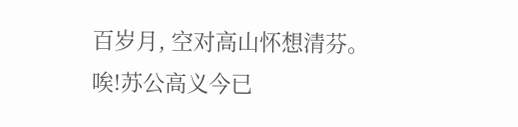百岁月, 空对高山怀想清芬。
唉!苏公高义今已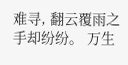难寻, 翻云覆雨之手却纷纷。 万生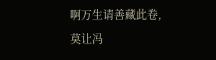啊万生请善藏此卷, 莫让冯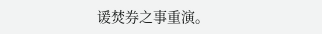谖焚券之事重演。